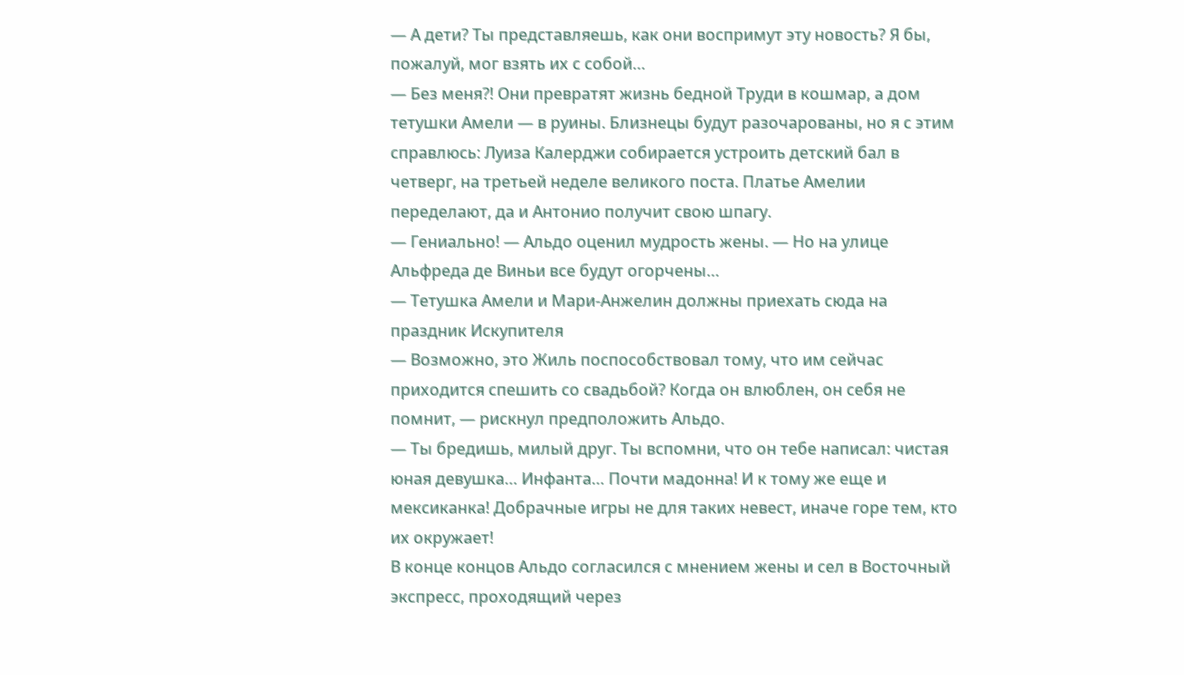— А дети? Ты представляешь, как они воспримут эту новость? Я бы, пожалуй, мог взять их с собой…
— Без меня?! Они превратят жизнь бедной Труди в кошмар, а дом тетушки Амели — в руины. Близнецы будут разочарованы, но я с этим справлюсь: Луиза Калерджи собирается устроить детский бал в четверг, на третьей неделе великого поста. Платье Амелии переделают, да и Антонио получит свою шпагу.
— Гениально! — Альдо оценил мудрость жены. — Но на улице Альфреда де Виньи все будут огорчены…
— Тетушка Амели и Мари-Анжелин должны приехать сюда на праздник Искупителя
— Возможно, это Жиль поспособствовал тому, что им сейчас приходится спешить со свадьбой? Когда он влюблен, он себя не помнит, — рискнул предположить Альдо.
— Ты бредишь, милый друг. Ты вспомни, что он тебе написал: чистая юная девушка… Инфанта… Почти мадонна! И к тому же еще и мексиканка! Добрачные игры не для таких невест, иначе горе тем, кто их окружает!
В конце концов Альдо согласился с мнением жены и сел в Восточный экспресс, проходящий через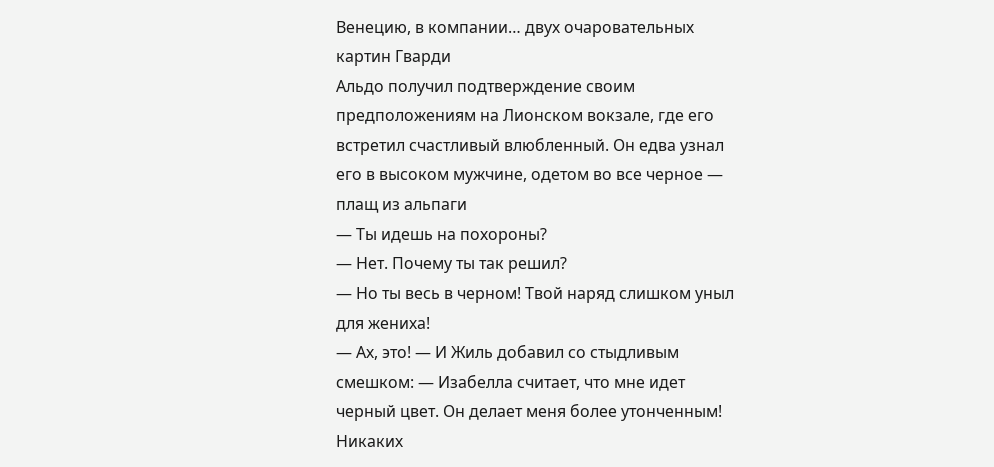Венецию, в компании… двух очаровательных картин Гварди
Альдо получил подтверждение своим предположениям на Лионском вокзале, где его встретил счастливый влюбленный. Он едва узнал его в высоком мужчине, одетом во все черное — плащ из альпаги
— Ты идешь на похороны?
— Нет. Почему ты так решил?
— Но ты весь в черном! Твой наряд слишком уныл для жениха!
— Ах, это! — И Жиль добавил со стыдливым смешком: — Изабелла считает, что мне идет черный цвет. Он делает меня более утонченным!
Никаких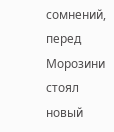сомнений, перед Морозини стоял новый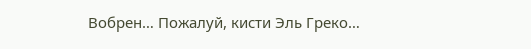Вобрен… Пожалуй, кисти Эль Греко…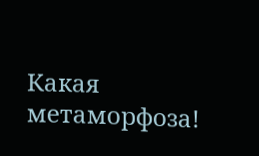Какая метаморфоза!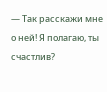— Так расскажи мне о ней! Я полагаю, ты счастлив?